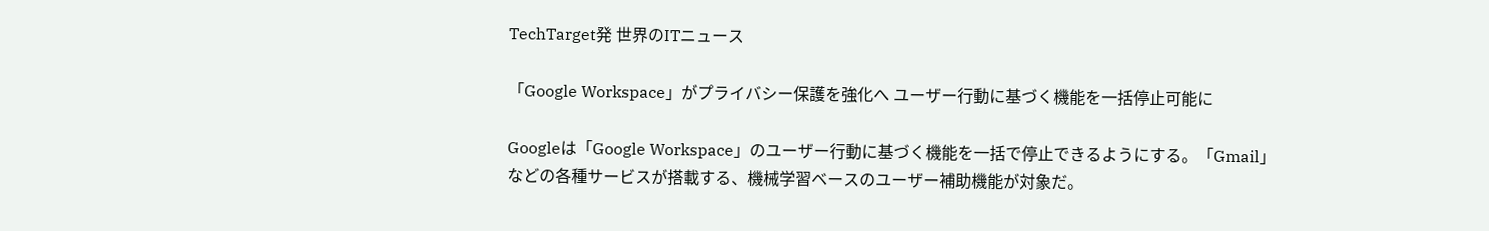TechTarget発 世界のITニュース

「Google Workspace」がプライバシー保護を強化へ ユーザー行動に基づく機能を一括停止可能に

Googleは「Google Workspace」のユーザー行動に基づく機能を一括で停止できるようにする。「Gmail」などの各種サービスが搭載する、機械学習ベースのユーザー補助機能が対象だ。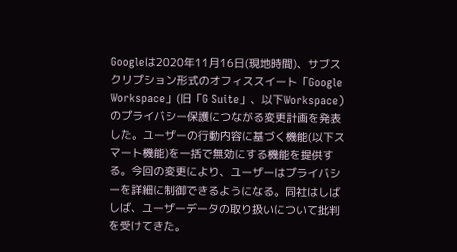Googleは2020年11月16日(現地時間)、サブスクリプション形式のオフィススイート「Google Workspace」(旧「G Suite」、以下Workspace)のプライバシー保護につながる変更計画を発表した。ユーザーの行動内容に基づく機能(以下スマート機能)を一括で無効にする機能を提供する。今回の変更により、ユーザーはプライバシーを詳細に制御できるようになる。同社はしばしば、ユーザーデータの取り扱いについて批判を受けてきた。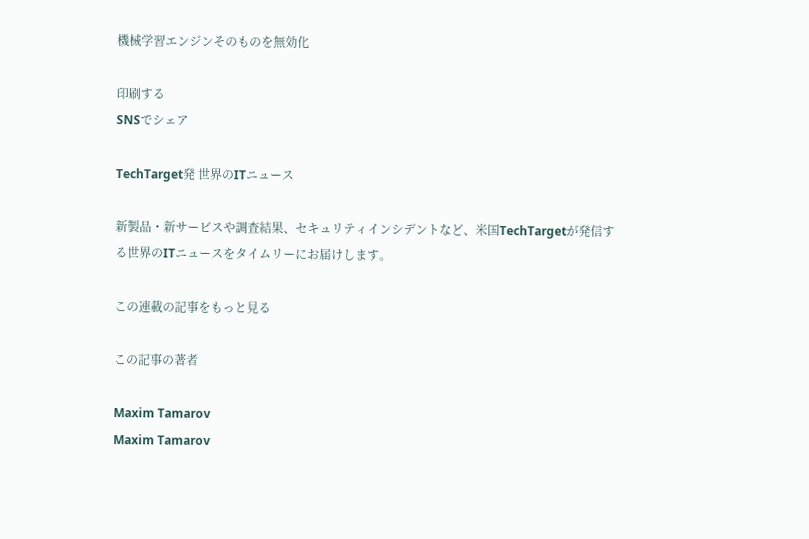機械学習エンジンそのものを無効化

印刷する
SNSでシェア

TechTarget発 世界のITニュース

新製品・新サービスや調査結果、セキュリティインシデントなど、米国TechTargetが発信する世界のITニュースをタイムリーにお届けします。

この連載の記事をもっと見る

この記事の著者

Maxim Tamarov
Maxim Tamarov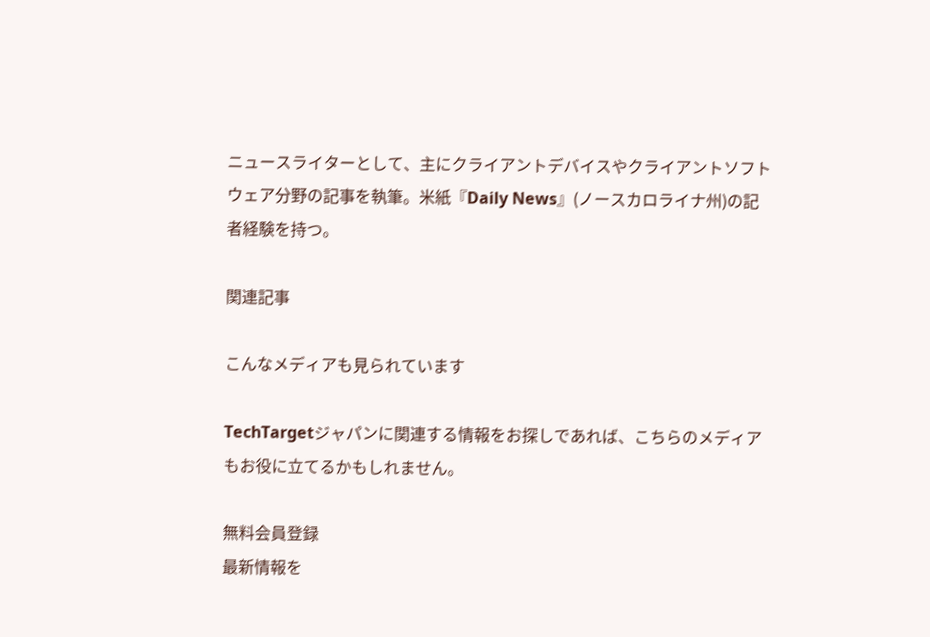ニュースライターとして、主にクライアントデバイスやクライアントソフトウェア分野の記事を執筆。米紙『Daily News』(ノースカロライナ州)の記者経験を持つ。

関連記事

こんなメディアも見られています

TechTargetジャパンに関連する情報をお探しであれば、こちらのメディアもお役に立てるかもしれません。

無料会員登録
最新情報を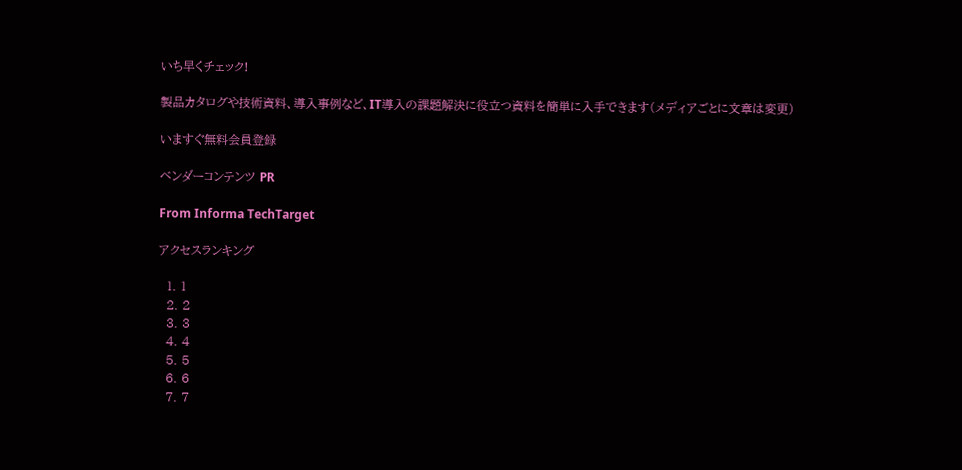いち早くチェック!

製品カタログや技術資料、導入事例など、IT導入の課題解決に役立つ資料を簡単に入手できます(メディアごとに文章は変更)

いますぐ無料会員登録

ベンダーコンテンツ PR

From Informa TechTarget

アクセスランキング

  1. 1
  2. 2
  3. 3
  4. 4
  5. 5
  6. 6
  7. 7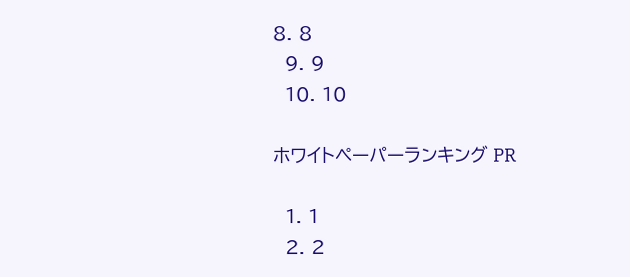8. 8
  9. 9
  10. 10

ホワイトペーパーランキング PR

  1. 1
  2. 2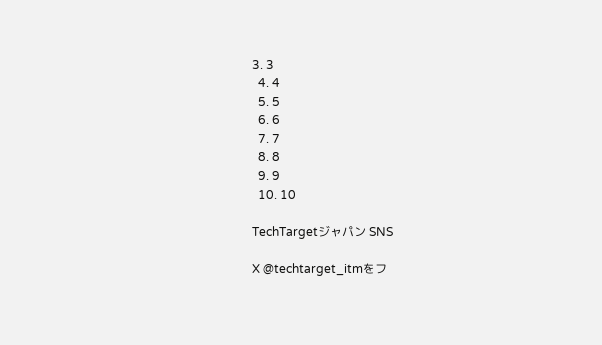3. 3
  4. 4
  5. 5
  6. 6
  7. 7
  8. 8
  9. 9
  10. 10

TechTargetジャパン SNS

X @techtarget_itmをフ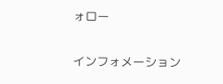ォロー

インフォメーション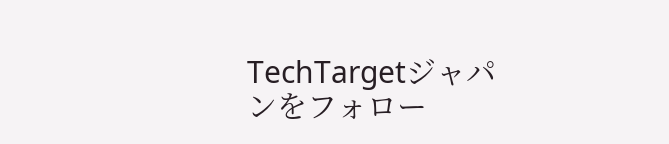TechTargetジャパンをフォロー